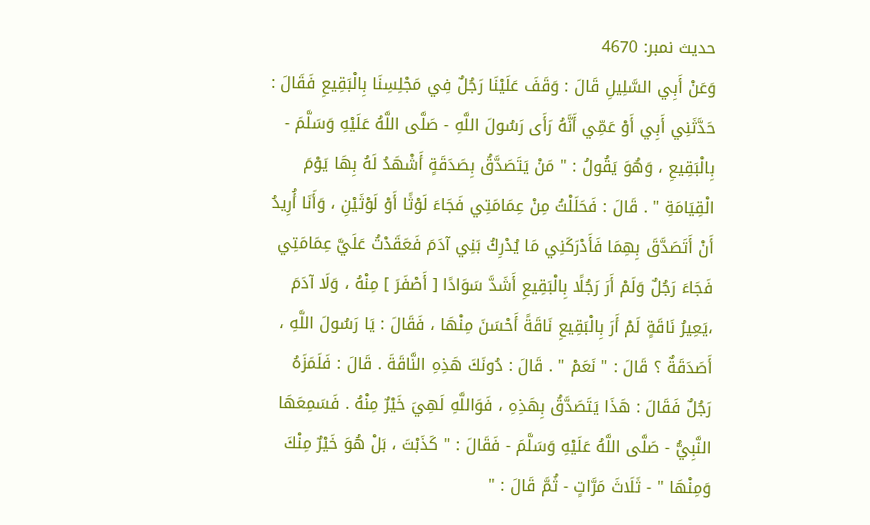حدیث نمبر: 4670
وَعَنْ أَبِي السَّلِيلِ قَالَ : وَقَفَ عَلَيْنَا رَجُلٌ فِي مَجْلِسِنَا بِالْبَقِيعِ فَقَالَ : حَدَّثَنِي أَبِي أَوْ عَمِّي أَنَّهُ رَأَى رَسُولَ اللَّهِ - صَلَّى اللَّهُ عَلَيْهِ وَسَلَّمَ - بِالْبَقِيعِ ، وَهُوَ يَقُولُ : " مَنْ يَتَصَدَّقُ بِصَدَقَةٍ أَشْهَدُ لَهُ بِهَا يَوْمَ الْقِيَامَةِ " . قَالَ : فَحَلَلْتُ مِنْ عِمَامَتِي فَجَاءَ لَوْثًا أَوْ لَوْثَيْنِ ، وَأَنَا أُرِيدُ أَنْ أَتَصَدَّقَ بِهِمَا فَأَدْرَكَنِي مَا يُدْرِكُ بَنِي آدَمَ فَعَقَدْتُ عَلَيَّ عِمَامَتِي فَجَاءَ رَجُلٌ وَلَمْ أَرَ رَجُلًا بِالْبَقِيعِ أَشَدَّ سَوَادًا [ أَصْفَرَ ] مِنْهُ ، وَلَا آدَمَ ،يَعِيرُ نَاقَةٍ لَمْ أَرَ بِالْبَقِيعِ نَاقَةً أَحْسَنَ مِنْهَا ، فَقَالَ : يَا رَسُولَ اللَّهِ ، أَصَدَقَةٌ ؟ قَالَ : " نَعَمْ " . قَالَ : دُونَكَ هَذِهِ النَّاقَةَ . قَالَ : فَلَمَزَهُ رَجُلٌ فَقَالَ : هَذَا يَتَصَدَّقُ بِهَذِهِ ، فَوَاللَّهِ لَهِيَ خَيْرٌ مِنْهُ . فَسَمِعَهَا النَّبِيُّ - صَلَّى اللَّهُ عَلَيْهِ وَسَلَّمَ - فَقَالَ : " كَذَبْتَ ، بَلْ هُوَ خَيْرٌ مِنْكَ وَمِنْهَا " - ثَلَاثَ مَرَّاتٍ - ثُمَّ قَالَ : "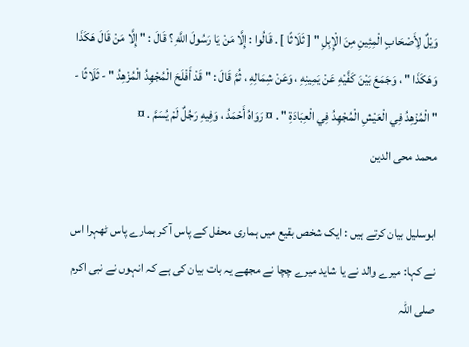وَيْلٌ لِأَصْحَابٍ الْمِئِينِ مِنَ الْإِبِلِ " [ ثَلَاثًا ] . قَالُوا : إِلَّا مَنْ يَا رَسُولَ اللَّهِ ؟ قَالَ : " إِلَّا مَنْ قَالَ هَكَذَا وَهَكَذَا " ، وَجَمَعَ بَيْنَ كَفَّيْهِ عَنْ يَمِينِهِ ، وَعَنْ شِمَالِهِ ، ثُمَّ قَالَ : " قَدْ أَفْلَحَ الْمُجْهِدُ الْمُزْهِدُ " - ثَلَاثًا - " الْمُزْهِدُ فِي الْعَيْشِ الْمُجْهِدُ فِي الْعِبَادَةِ " . ¤ رَوَاهُ أَحْمَدُ ، وَفِيهِ رَجُلٌ لَمْ يُسَمَّ . ¤
محمد محی الدین

ابوسلیل بیان کرتے ہیں : ایک شخص بقیع میں ہماری محفل کے پاس آ کر ہمارے پاس ٹھہرا اس نے کہا: میرے والد نے یا شاید میرے چچا نے مجھے یہ بات بیان کی ہے کہ انہوں نے نبی اکرم صلی اللہ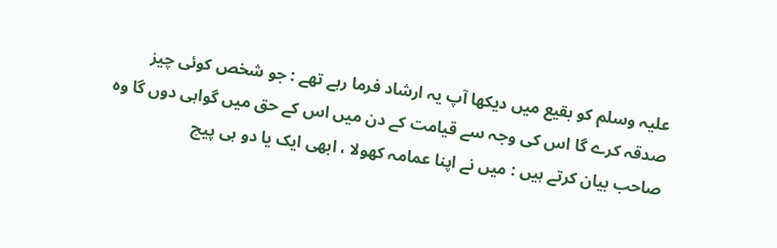علیہ وسلم کو بقیع میں دیکھا آپ یہ ارشاد فرما رہے تھے : جو شخص کوئی چیز صدقہ کرے گا اس کی وجہ سے قیامت کے دن میں اس کے حق میں گواہی دوں گا وہ صاحب بیان کرتے ہیں : میں نے اپنا عمامہ کھولا ، ابھی ایک یا دو ہی پیچ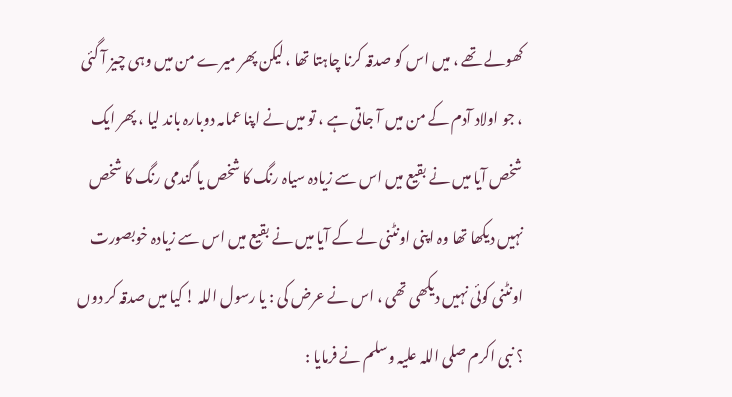کھولے تھے ، میں اس کو صدقہ کرنا چاہتا تھا ، لیکن پھر میرے من میں وہی چیز آ گئی ، جو اولاد آدم کے من میں آ جاتی ہے ، تو میں نے اپنا عمامہ دوبارہ باند لیا ، پھر ایک شخص آیا میں نے بقیع میں اس سے زیادہ سیاہ رنگ کا شخص یا گندمی رنگ کا شخص نہیں دیکھا تھا وہ اپنی اونٹنی لے کے آیا میں نے بقیع میں اس سے زیادہ خوبصورت اونٹنی کوئی نہیں دیکھی تھی ، اس نے عرض کی : یا رسول اللہ ! کیا میں صدقہ کر دوں ؟ نبی اکرم صلی اللہ علیہ وسلم نے فرمایا :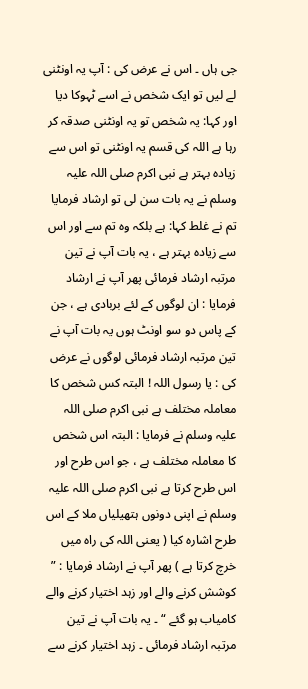جی ہاں ۔ اس نے عرض کی : آپ یہ اونٹنی لے لیں تو ایک شخص نے اسے ٹہوکا دیا اور کہا: یہ شخص تو یہ اونٹنی صدقہ کر رہا ہے اللہ کی قسم یہ اونٹنی تو اس سے زیادہ بہتر ہے نبی اکرم صلی اللہ علیہ وسلم نے یہ بات سن لی تو ارشاد فرمایا تم نے غلط کہا: ہے بلکہ وہ تم سے اور اس سے زیادہ بہتر ہے ، یہ بات آپ نے تین مرتبہ ارشاد فرمائی پھر آپ نے ارشاد فرمایا : ان لوگوں کے لئے بربادی ہے ، جن کے پاس دو سو اونٹ ہوں یہ بات آپ نے تین مرتبہ ارشاد فرمائی لوگوں نے عرض کی : یا رسول اللہ ! البتہ کس شخص کا معاملہ مختلف ہے نبی اکرم صلی اللہ علیہ وسلم نے فرمایا : البتہ اس شخص کا معاملہ مختلف ہے ، جو اس طرح اور اس طرح کرتا ہے نبی اکرم صلی اللہ علیہ وسلم نے اپنی دونوں ہتھیلیاں ملا کے اس طرح اشارہ کیا ( یعنی اللہ کی راہ میں خرچ کرتا ہے ) پھر آپ نے ارشاد فرمایا : ” کوشش کرنے والے اور زہد اختیار کرنے والے کامیاب ہو گئے “ ۔ یہ بات آپ نے تین مرتبہ ارشاد فرمائی ۔ زہد اختیار کرنے سے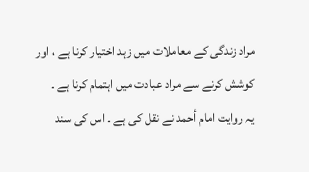مراد زندگی کے معاملات میں زہد اختیار کرنا ہے ، اور کوشش کرنے سے مراد عبادت میں اہتمام کرنا ہے ۔
یہ روایت امام أحمد نے نقل کی ہے ۔ اس کی سند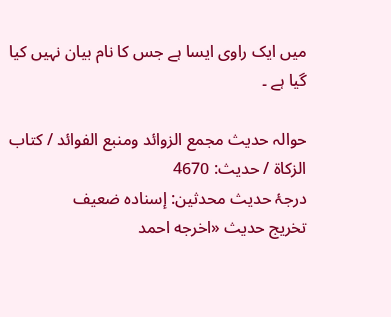میں ایک راوی ایسا ہے جس کا نام بیان نہیں کیا گیا ہے ۔

حوالہ حدیث مجمع الزوائد ومنبع الفوائد / كتاب الزكاة / حدیث: 4670
درجۂ حدیث محدثین: إسناده ضعیف
تخریج حدیث «اخرجه احمد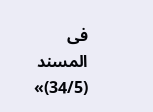فى المسند (34/5)»